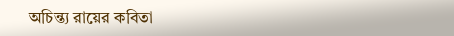অচিন্ত্য রায়ের কবিতা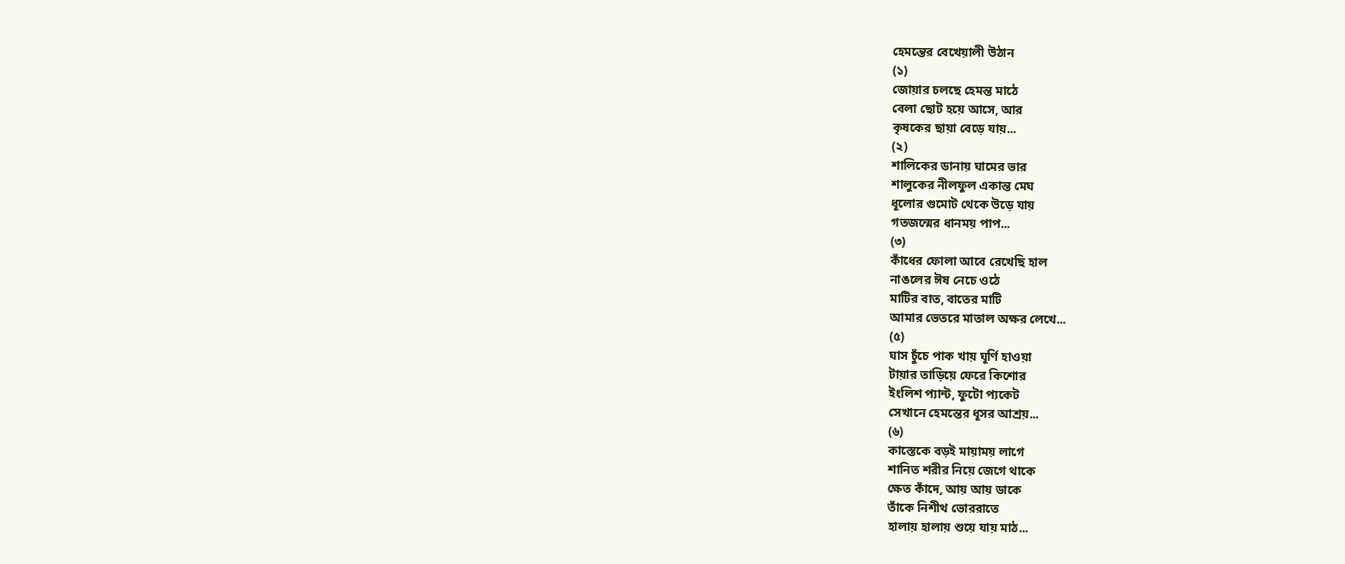হেমন্তের বেখেয়ালী উঠান
(১)
জোয়ার চলছে হেমন্ত মাঠে
বেলা ছোট হয়ে আসে, আর
কৃষকের ছায়া বেড়ে যায়...
(২)
শালিকের ডানায় ঘামের ভার
শালুকের নীলফুল একান্ত মেঘ
ধূলোর গুমোট থেকে উড়ে যায়
গতজন্মের ধানময় পাপ...
(৩)
কাঁধের ফোলা আবে রেখেছি হাল
নাঙলের ঈষ নেচে ওঠে
মাটির বাত, বাতের মাটি
আমার ভেতরে মাতাল অক্ষর লেখে...
(৫)
ঘাস চুঁচে পাক খায় ঘূর্ণি হাওয়া
টায়ার তাড়িয়ে ফেরে কিশোর
ইংলিশ প্যান্ট, ফুটো প্যকেট
সেখানে হেমন্তের ধূসর আশ্রয়...
(৬)
কাস্তেকে বড়ই মায়াময় লাগে
শানিত শরীর নিয়ে জেগে থাকে
ক্ষেত কাঁদে, আয় আয় ডাকে
তাঁকে নিশীথ ভোররাতে
হালায় হালায় শুয়ে যায় মাঠ...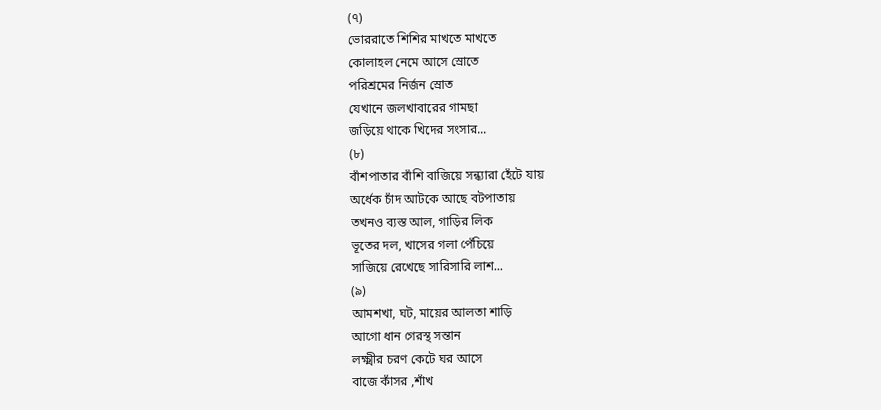(৭)
ভোররাতে শিশির মাখতে মাখতে
কোলাহল নেমে আসে স্রোতে
পরিশ্রমের নির্জন স্রোত
যেখানে জলখাবারের গামছা
জড়িয়ে থাকে খিদের সংসার...
(৮)
বাঁশপাতার বাঁশি বাজিয়ে সন্ধ্যারা হেঁটে যায়
অর্ধেক চাঁদ আটকে আছে বটপাতায়
তখনও ব্যস্ত আল, গাড়ির লিক
ভূতের দল, খাসের গলা পেঁচিয়ে
সাজিয়ে রেখেছে সারিসারি লাশ...
(৯)
আমশখা, ঘট, মায়ের আলতা শাড়ি
আগো ধান গেরস্থ সন্তান
লক্ষ্মীর চরণ কেটে ঘর আসে
বাজে কাঁসর ,শাঁখ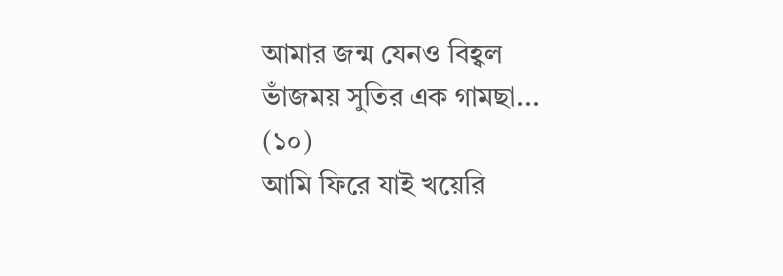আমার জন্ম যেনও বিহ্বল
ভাঁজময় সুতির এক গামছা...
(১০)
আমি ফিরে যাই খয়েরি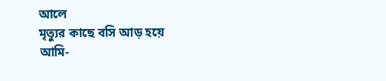আলে
মৃত্যুর কাছে বসি আড় হয়ে
আমি-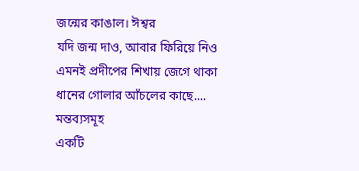জন্মের কাঙাল। ঈশ্বর
যদি জন্ম দাও, আবার ফিরিয়ে নিও
এমনই প্রদীপের শিখায় জেগে থাকা
ধানের গোলার আঁচলের কাছে....
মন্তব্যসমূহ
একটি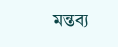মন্তব্য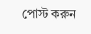পোস্ট করুন